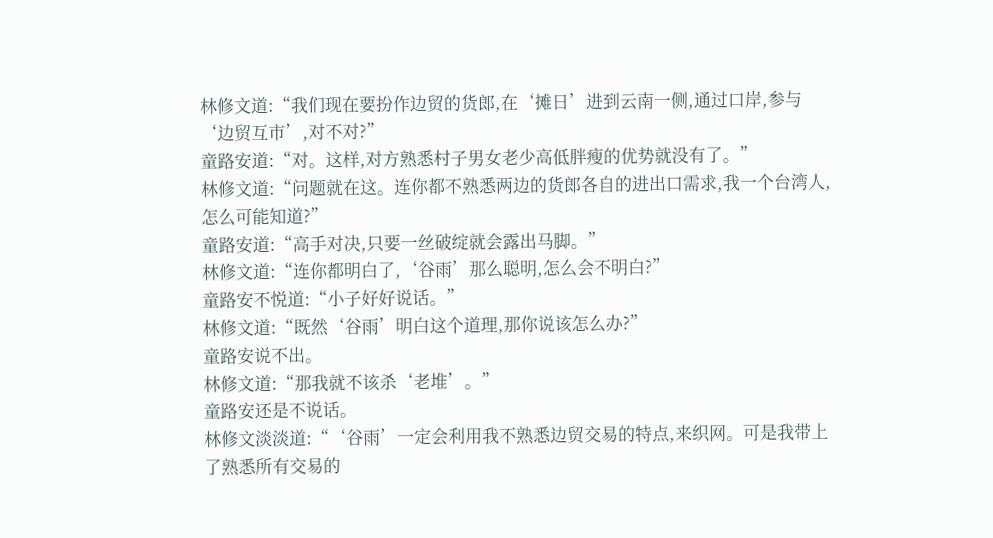林修文道:“我们现在要扮作边贸的货郎,在‘摊日’进到云南一侧,通过口岸,参与‘边贸互市’,对不对?”
童路安道:“对。这样,对方熟悉村子男女老少高低胖瘦的优势就没有了。”
林修文道:“问题就在这。连你都不熟悉两边的货郎各自的进出口需求,我一个台湾人,怎么可能知道?”
童路安道:“高手对决,只要一丝破绽就会露出马脚。”
林修文道:“连你都明白了,‘谷雨’那么聪明,怎么会不明白?”
童路安不悦道:“小子好好说话。”
林修文道:“既然‘谷雨’明白这个道理,那你说该怎么办?”
童路安说不出。
林修文道:“那我就不该杀‘老堆’。”
童路安还是不说话。
林修文淡淡道:“‘谷雨’一定会利用我不熟悉边贸交易的特点,来织网。可是我带上了熟悉所有交易的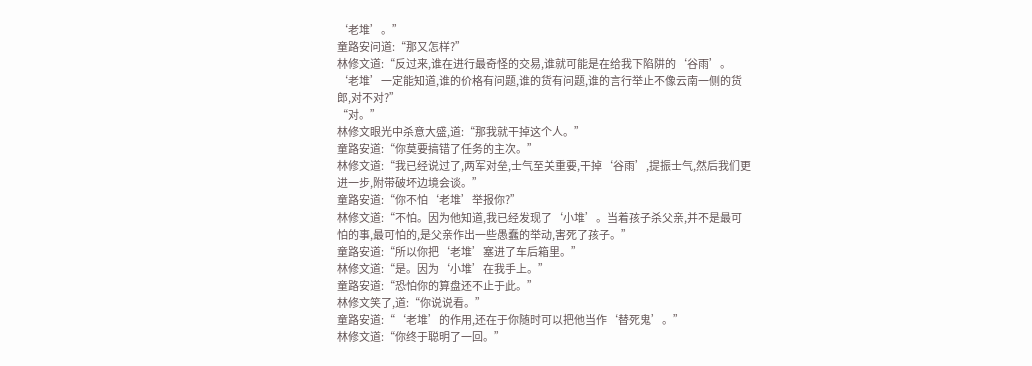‘老堆’。”
童路安问道:“那又怎样?”
林修文道:“反过来,谁在进行最奇怪的交易,谁就可能是在给我下陷阱的‘谷雨’。‘老堆’一定能知道,谁的价格有问题,谁的货有问题,谁的言行举止不像云南一侧的货郎,对不对?”
“对。”
林修文眼光中杀意大盛,道:“那我就干掉这个人。”
童路安道:“你莫要搞错了任务的主次。”
林修文道:“我已经说过了,两军对垒,士气至关重要,干掉‘谷雨’,提振士气,然后我们更进一步,附带破坏边境会谈。”
童路安道:“你不怕‘老堆’举报你?”
林修文道:“不怕。因为他知道,我已经发现了‘小堆’。当着孩子杀父亲,并不是最可怕的事,最可怕的,是父亲作出一些愚蠢的举动,害死了孩子。”
童路安道:“所以你把‘老堆’塞进了车后箱里。”
林修文道:“是。因为‘小堆’在我手上。”
童路安道:“恐怕你的算盘还不止于此。”
林修文笑了,道:“你说说看。”
童路安道:“‘老堆’的作用,还在于你随时可以把他当作‘替死鬼’。”
林修文道:“你终于聪明了一回。”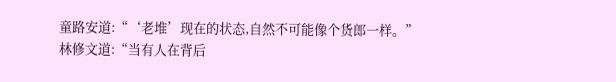童路安道:“‘老堆’现在的状态,自然不可能像个货郎一样。”
林修文道:“当有人在背后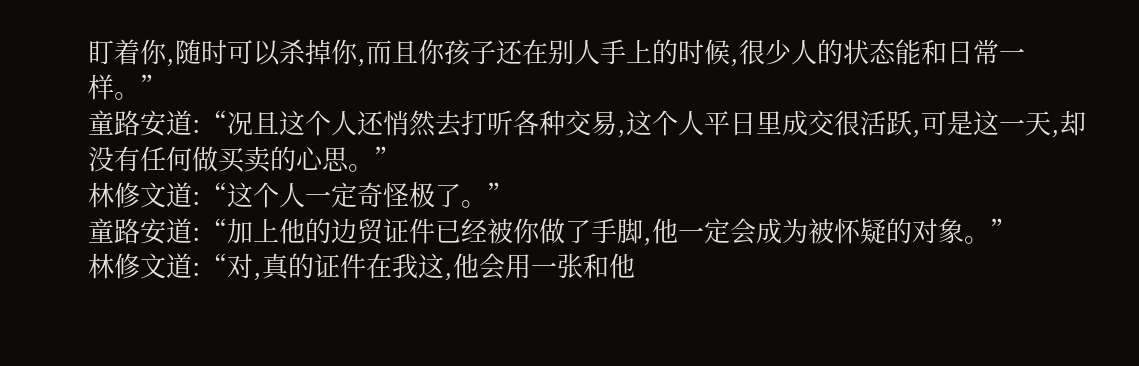盯着你,随时可以杀掉你,而且你孩子还在别人手上的时候,很少人的状态能和日常一样。”
童路安道:“况且这个人还悄然去打听各种交易,这个人平日里成交很活跃,可是这一天,却没有任何做买卖的心思。”
林修文道:“这个人一定奇怪极了。”
童路安道:“加上他的边贸证件已经被你做了手脚,他一定会成为被怀疑的对象。”
林修文道:“对,真的证件在我这,他会用一张和他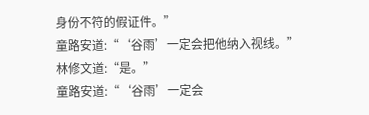身份不符的假证件。”
童路安道:“‘谷雨’一定会把他纳入视线。”
林修文道:“是。”
童路安道:“‘谷雨’一定会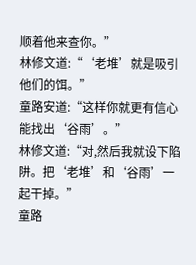顺着他来查你。”
林修文道:“‘老堆’就是吸引他们的饵。”
童路安道:“这样你就更有信心能找出‘谷雨’。”
林修文道:“对,然后我就设下陷阱。把‘老堆’和‘谷雨’一起干掉。”
童路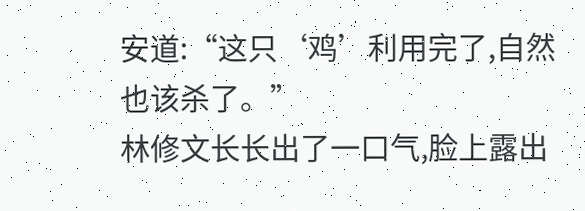安道:“这只‘鸡’利用完了,自然也该杀了。”
林修文长长出了一口气,脸上露出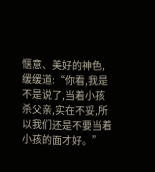惬意、美好的神色,缓缓道:“你看,我是不是说了,当着小孩杀父亲,实在不妥,所以我们还是不要当着小孩的面才好。”